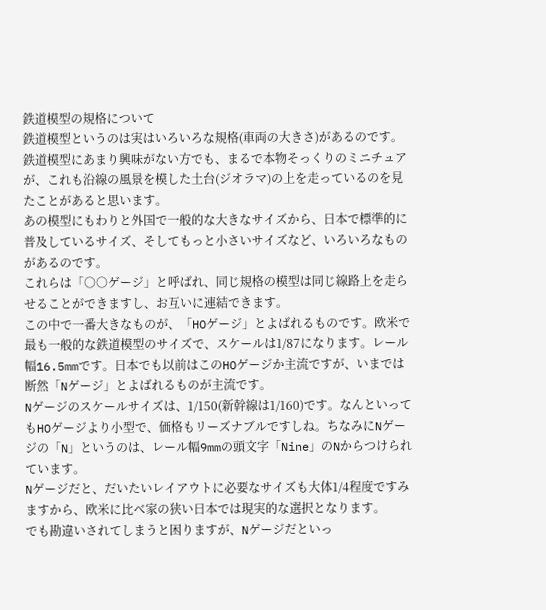鉄道模型の規格について
鉄道模型というのは実はいろいろな規格(車両の大きさ)があるのです。鉄道模型にあまり興味がない方でも、まるで本物そっくりのミニチュアが、これも沿線の風景を模した土台(ジオラマ)の上を走っているのを見たことがあると思います。
あの模型にもわりと外国で一般的な大きなサイズから、日本で標準的に普及しているサイズ、そしてもっと小さいサイズなど、いろいろなものがあるのです。
これらは「○○ゲージ」と呼ばれ、同じ規格の模型は同じ線路上を走らせることができますし、お互いに連結できます。
この中で一番大きなものが、「HOゲージ」とよばれるものです。欧米で最も一般的な鉄道模型のサイズで、スケールは1/87になります。レール幅16.5mmです。日本でも以前はこのHOゲージか主流ですが、いまでは断然「Nゲージ」とよばれるものが主流です。
Nゲージのスケールサイズは、1/150(新幹線は1/160)です。なんといってもHOゲージより小型で、価格もリーズナブルですしね。ちなみにNゲージの「N」というのは、レール幅9mmの頭文字「Nine」のNからつけられています。
Nゲージだと、だいたいレイアウトに必要なサイズも大体1/4程度ですみますから、欧米に比べ家の狭い日本では現実的な選択となります。
でも勘違いされてしまうと困りますが、Nゲージだといっ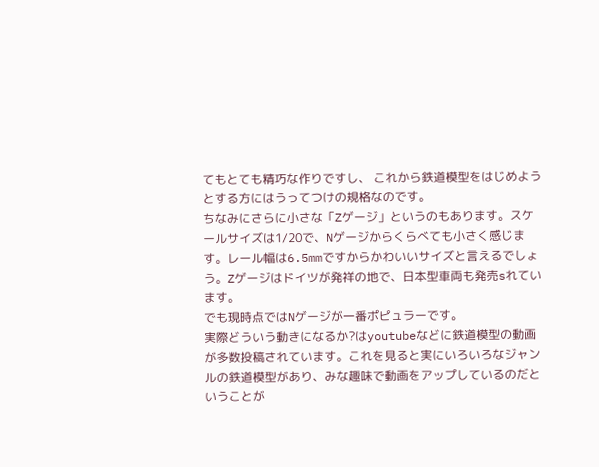てもとても精巧な作りですし、 これから鉄道模型をはじめようとする方にはうってつけの規格なのです。
ちなみにさらに小さな「Zゲージ」というのもあります。スケールサイズは1/20で、Nゲージからくらべても小さく感じます。レール幅は6.5mmですからかわいいサイズと言えるでしょう。Zゲージはドイツが発祥の地で、日本型車両も発売sれています。
でも現時点ではNゲージが一番ポピュラーです。
実際どういう動きになるか?はyoutubeなどに鉄道模型の動画が多数投稿されています。これを見ると実にいろいろなジャンルの鉄道模型があり、みな趣味で動画をアップしているのだということが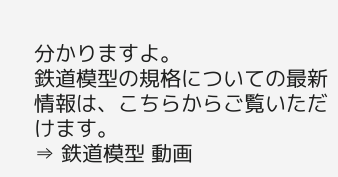分かりますよ。
鉄道模型の規格についての最新情報は、こちらからご覧いただけます。
⇒ 鉄道模型 動画